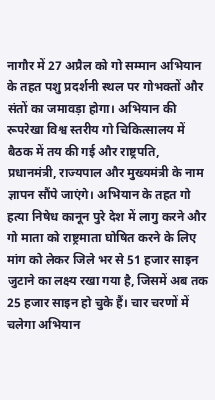नागौर में 27 अप्रैल को गो सम्मान अभियान के तहत पशु प्रदर्शनी स्थल पर गोभक्तों और संतों का जमावड़ा होगा। अभियान की रूपरेखा विश्व स्तरीय गो चिकित्सालय में बैठक में तय की गई और राष्ट्रपति, प्रधानमंत्री, राज्यपाल और मुख्यमंत्री के नाम ज्ञापन सौंपे जाएंगे। अभियान के तहत गो हत्या निषेध कानून पुरे देश में लागु करने और गो माता को राष्ट्रमाता घोषित करने के लिए मांग को लेकर जिले भर से 51 हजार साइन जुटाने का लक्ष्य रखा गया है, जिसमें अब तक 25 हजार साइन हो चुके हैं। चार चरणों में चलेगा अभियान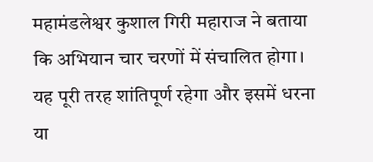महामंडलेश्वर कुशाल गिरी महाराज ने बताया कि अभियान चार चरणों में संचालित होगा। यह पूरी तरह शांतिपूर्ण रहेगा और इसमें धरना या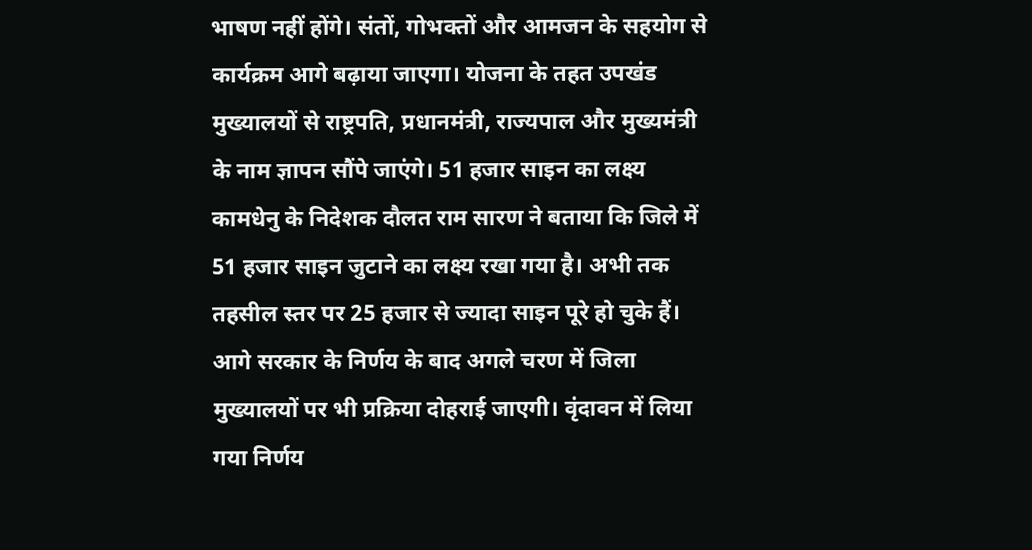भाषण नहीं होंगे। संतों, गोभक्तों और आमजन के सहयोग से कार्यक्रम आगे बढ़ाया जाएगा। योजना के तहत उपखंड मुख्यालयों से राष्ट्रपति, प्रधानमंत्री, राज्यपाल और मुख्यमंत्री के नाम ज्ञापन सौंपे जाएंगे। 51 हजार साइन का लक्ष्य कामधेनु के निदेशक दौलत राम सारण ने बताया कि जिले में 51 हजार साइन जुटाने का लक्ष्य रखा गया है। अभी तक तहसील स्तर पर 25 हजार से ज्यादा साइन पूरे हो चुके हैं। आगे सरकार के निर्णय के बाद अगले चरण में जिला मुख्यालयों पर भी प्रक्रिया दोहराई जाएगी। वृंदावन में लिया गया निर्णय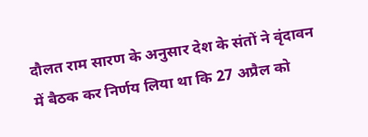दौलत राम सारण के अनुसार देश के संतों ने वृंदावन में बैठक कर निर्णय लिया था कि 27 अप्रैल को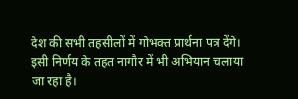देश की सभी तहसीलों में गोभक्त प्रार्थना पत्र देंगे। इसी निर्णय के तहत नागौर में भी अभियान चलाया जा रहा है।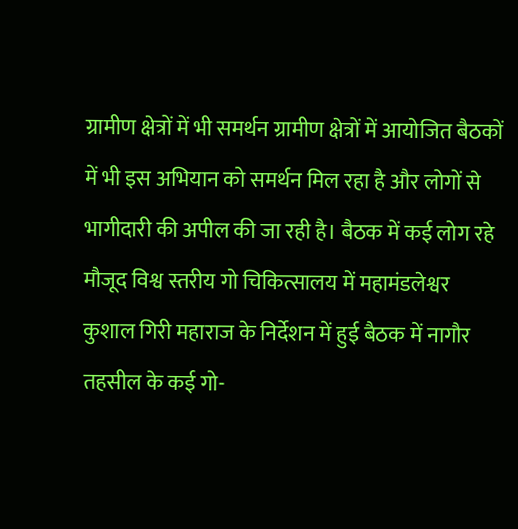ग्रामीण क्षेत्रों में भी समर्थन ग्रामीण क्षेत्रों में आयोजित बैठकों में भी इस अभियान को समर्थन मिल रहा है और लोगों से भागीदारी की अपील की जा रही है। बैठक में कई लोग रहे मौजूद विश्व स्तरीय गो चिकित्सालय में महामंडलेश्वर कुशाल गिरी महाराज के निर्देशन में हुई बैठक में नागौर तहसील के कई गो-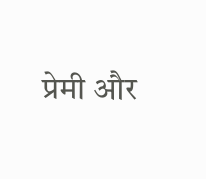प्रेमी और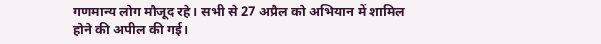गणमान्य लोग मौजूद रहे। सभी से 27 अप्रैल को अभियान में शामिल होने की अपील की गई।